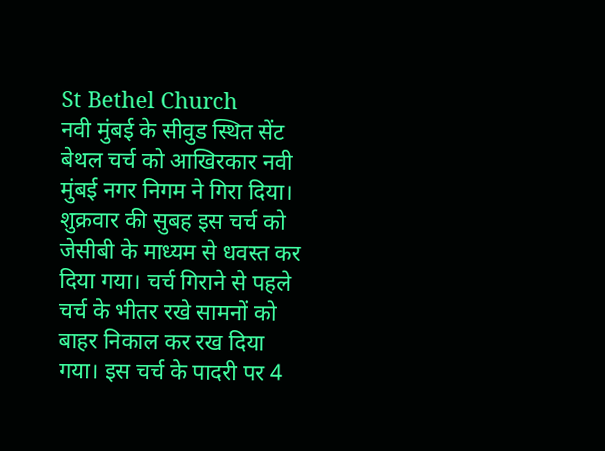St Bethel Church
नवी मुंबई के सीवुड स्थित सेंट बेथल चर्च को आखिरकार नवी मुंबई नगर निगम ने गिरा दिया। शुक्रवार की सुबह इस चर्च को जेसीबी के माध्यम से धवस्त कर दिया गया। चर्च गिराने से पहले चर्च के भीतर रखे सामनों को बाहर निकाल कर रख दिया गया। इस चर्च के पादरी पर 4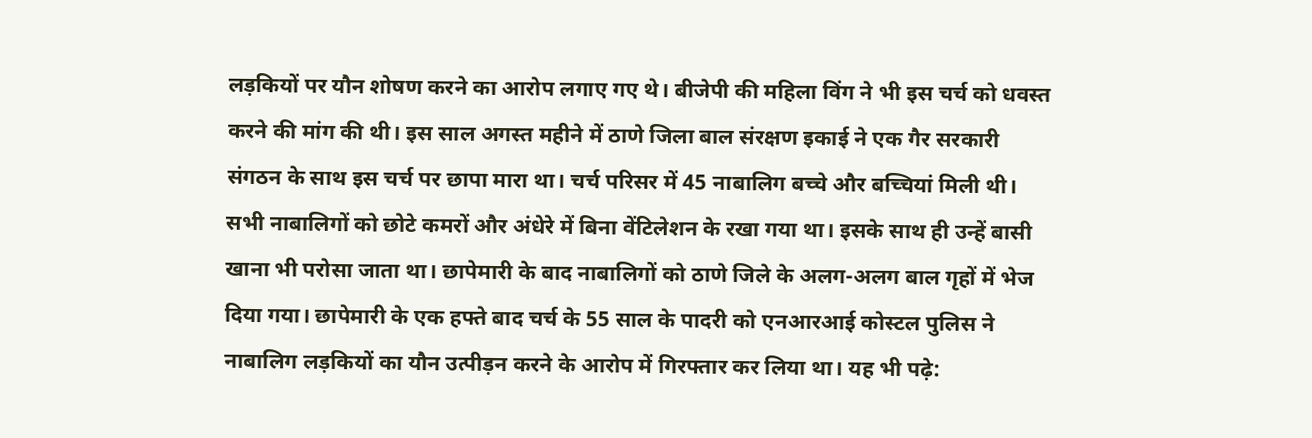लड़कियों पर यौन शोषण करने का आरोप लगाए गए थे। बीजेपी की महिला विंग ने भी इस चर्च को धवस्त करने की मांग की थी। इस साल अगस्त महीने में ठाणे जिला बाल संरक्षण इकाई ने एक गैर सरकारी संगठन के साथ इस चर्च पर छापा मारा था। चर्च परिसर में 45 नाबालिग बच्चे और बच्चियां मिली थी।
सभी नाबालिगों को छोटे कमरों और अंधेरे में बिना वेंटिलेशन के रखा गया था। इसके साथ ही उन्हें बासी खाना भी परोसा जाता था। छापेमारी के बाद नाबालिगों को ठाणे जिले के अलग-अलग बाल गृहों में भेज दिया गया। छापेमारी के एक हफ्ते बाद चर्च के 55 साल के पादरी को एनआरआई कोस्टल पुलिस ने नाबालिग लड़कियों का यौन उत्पीड़न करने के आरोप में गिरफ्तार कर लिया था। यह भी पढ़े: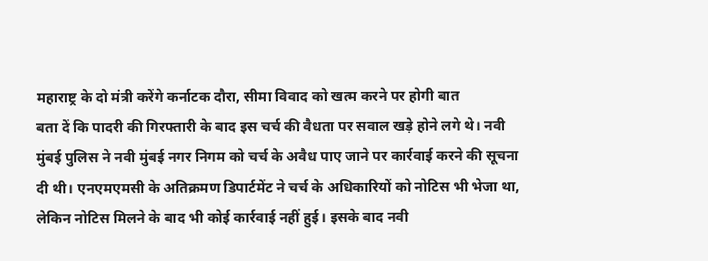महाराष्ट्र के दो मंत्री करेंगे कर्नाटक दौरा, सीमा विवाद को खत्म करने पर होगी बात
बता दें कि पादरी की गिरफ्तारी के बाद इस चर्च की वैधता पर सवाल खड़े होने लगे थे। नवी मुंबई पुलिस ने नवी मुंबई नगर निगम को चर्च के अवैध पाए जाने पर कार्रवाई करने की सूचना दी थी। एनएमएमसी के अतिक्रमण डिपार्टमेंट ने चर्च के अधिकारियों को नोटिस भी भेजा था, लेकिन नोटिस मिलने के बाद भी कोई कार्रवाई नहीं हुई। इसके बाद नवी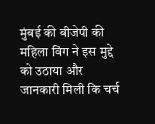मुंबई की बीजेपी की महिला विंग ने इस मुद्दे को उठाया और जानकारी मिली कि चर्च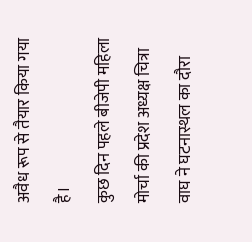अवैध रूप से तैयार किया गया है।
कुछ दिन पहले बीजेपी महिला मोर्चा की प्रदेश अध्यक्ष चित्रा वाघ ने घटनास्थल का दौरा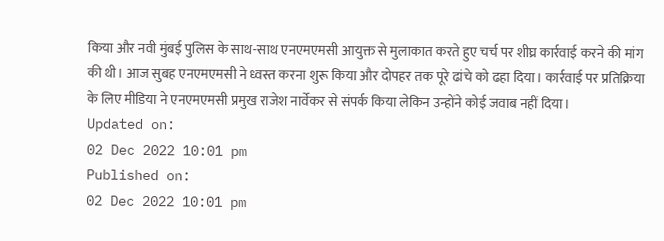किया और नवी मुंबई पुलिस के साथ-साथ एनएमएमसी आयुक्त से मुलाकात करते हुए चर्च पर शीघ्र कार्रवाई करने की मांग की थी। आज सुबह एनएमएमसी ने ध्वस्त करना शुरू किया और दोपहर तक पूरे ढांचे को ढहा दिया। कार्रवाई पर प्रतिक्रिया के लिए मीडिया ने एनएमएमसी प्रमुख राजेश नार्वेकर से संपर्क किया लेकिन उन्होंने कोई जवाब नहीं दिया।
Updated on:
02 Dec 2022 10:01 pm
Published on:
02 Dec 2022 10:01 pm